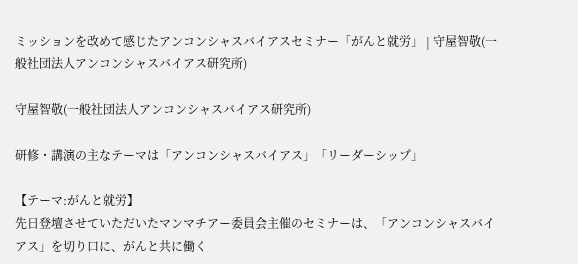ミッションを改めて感じたアンコンシャスバイアスセミナー「がんと就労」 | 守屋智敬(一般社団法人アンコンシャスバイアス研究所)

守屋智敬(一般社団法人アンコンシャスバイアス研究所)

研修・講演の主なテーマは「アンコンシャスバイアス」「リーダーシップ」

【テーマ:がんと就労】
先日登壇させていただいたマンマチアー委員会主催のセミナーは、「アンコンシャスバイアス」を切り口に、がんと共に働く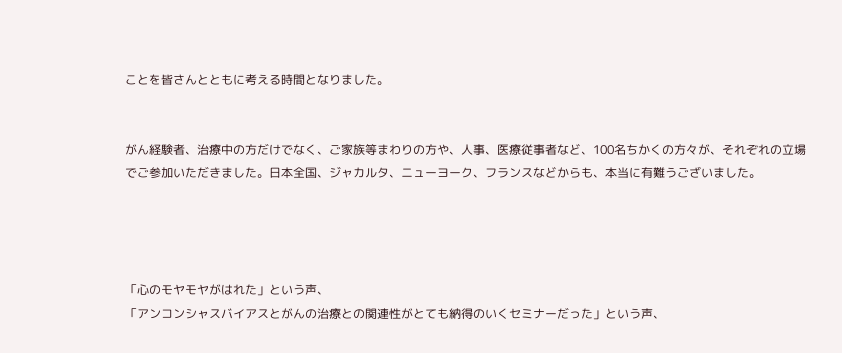ことを皆さんとともに考える時間となりました。


がん経験者、治療中の方だけでなく、ご家族等まわりの方や、人事、医療従事者など、100名ちかくの方々が、それぞれの立場でご参加いただきました。日本全国、ジャカルタ、ニューヨーク、フランスなどからも、本当に有難うございました。




「心のモヤモヤがはれた」という声、
「アンコンシャスバイアスとがんの治療との関連性がとても納得のいくセミナーだった」という声、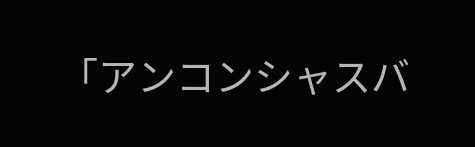「アンコンシャスバ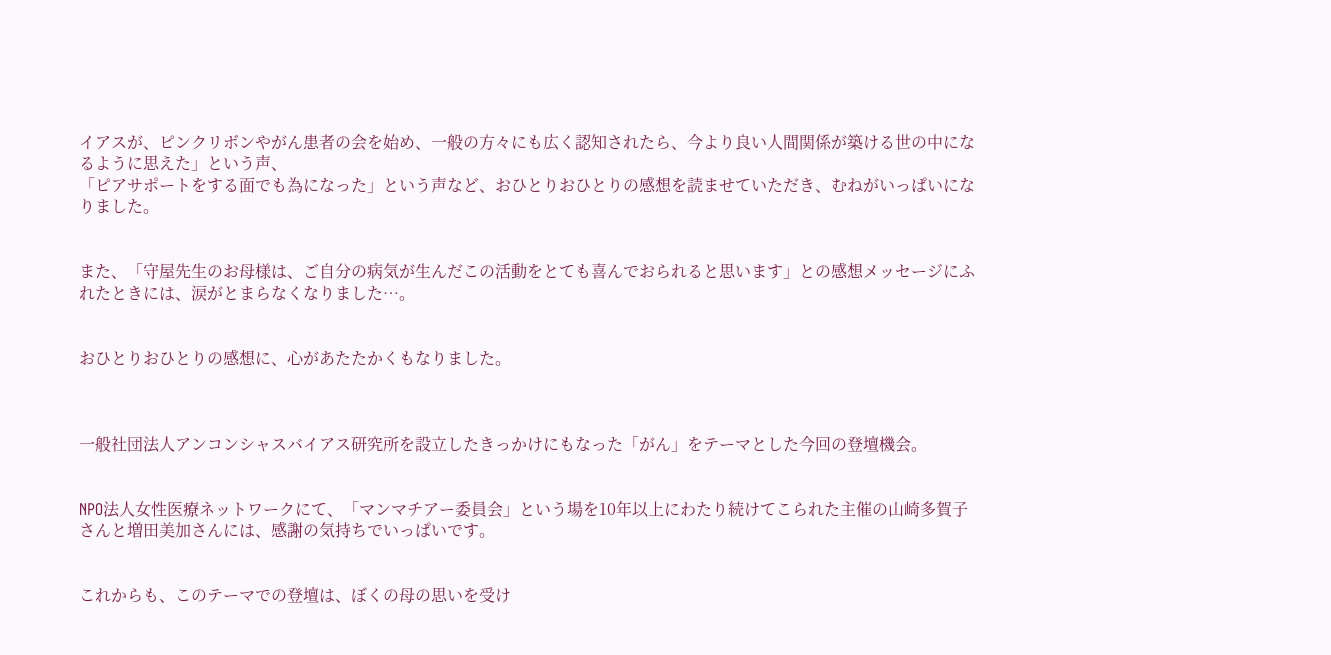イアスが、ピンクリボンやがん患者の会を始め、一般の方々にも広く認知されたら、今より良い人間関係が築ける世の中になるように思えた」という声、
「ピアサポートをする面でも為になった」という声など、おひとりおひとりの感想を読ませていただき、むねがいっぱいになりました。


また、「守屋先生のお母様は、ご自分の病気が生んだこの活動をとても喜んでおられると思います」との感想メッセージにふれたときには、涙がとまらなくなりました…。


おひとりおひとりの感想に、心があたたかくもなりました。



一般社団法人アンコンシャスバイアス研究所を設立したきっかけにもなった「がん」をテーマとした今回の登壇機会。


NPO法人女性医療ネットワークにて、「マンマチアー委員会」という場を10年以上にわたり続けてこられた主催の山崎多賀子さんと増田美加さんには、感謝の気持ちでいっぱいです。


これからも、このテーマでの登壇は、ぼくの母の思いを受け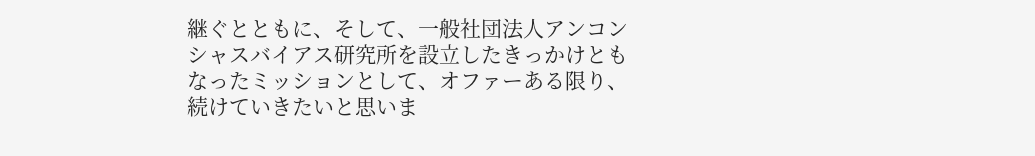継ぐとともに、そして、一般社団法人アンコンシャスバイアス研究所を設立したきっかけともなったミッションとして、オファーある限り、続けていきたいと思いま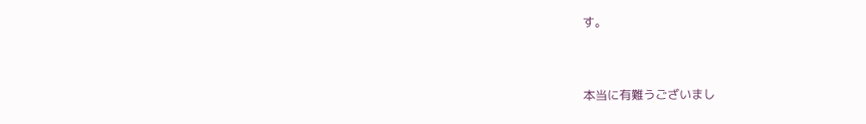す。


本当に有難うございまし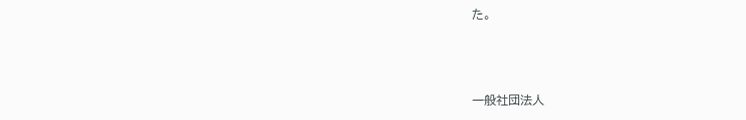た。



一般社団法人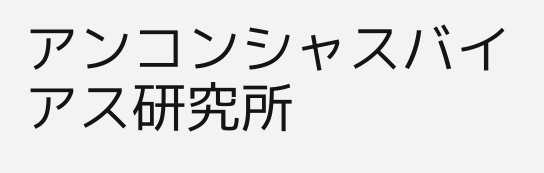アンコンシャスバイアス研究所